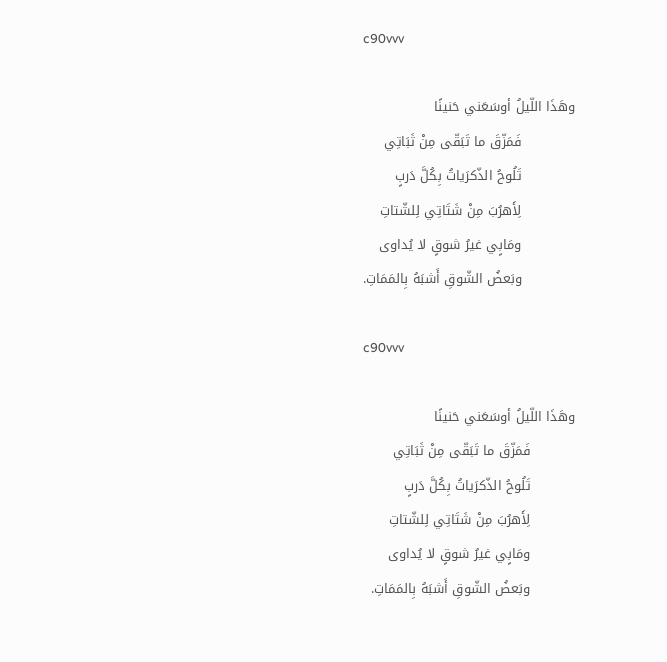c90vvv

وهَذَا اللّيلُ أوسَعَني حَنينًا
            فَمَزّقَ ما تَبَقّى مِنْ ثَبَاتِي
            تَلُوحُ الذّكرَياتُ بِكُلَّ دَربٍ
            لِأَهرُبَ مِنْ شَتَاتِي لِلشّتاتِ
            ومَابٍي غيرُ شوقٍ لا يُداوى
            وبَعضُ الشّوقِ أَشبَهُ بِالمَمَاتِ.

c90vvv

وهَذَا اللّيلُ أوسَعَني حَنينًا
          فَمَزّقَ ما تَبَقّى مِنْ ثَبَاتِي
          تَلُوحُ الذّكرَياتُ بِكُلَّ دَربٍ
          لِأَهرُبَ مِنْ شَتَاتِي لِلشّتاتِ
          ومَابٍي غيرُ شوقٍ لا يُداوى
          وبَعضُ الشّوقِ أَشبَهُ بِالمَمَاتِ.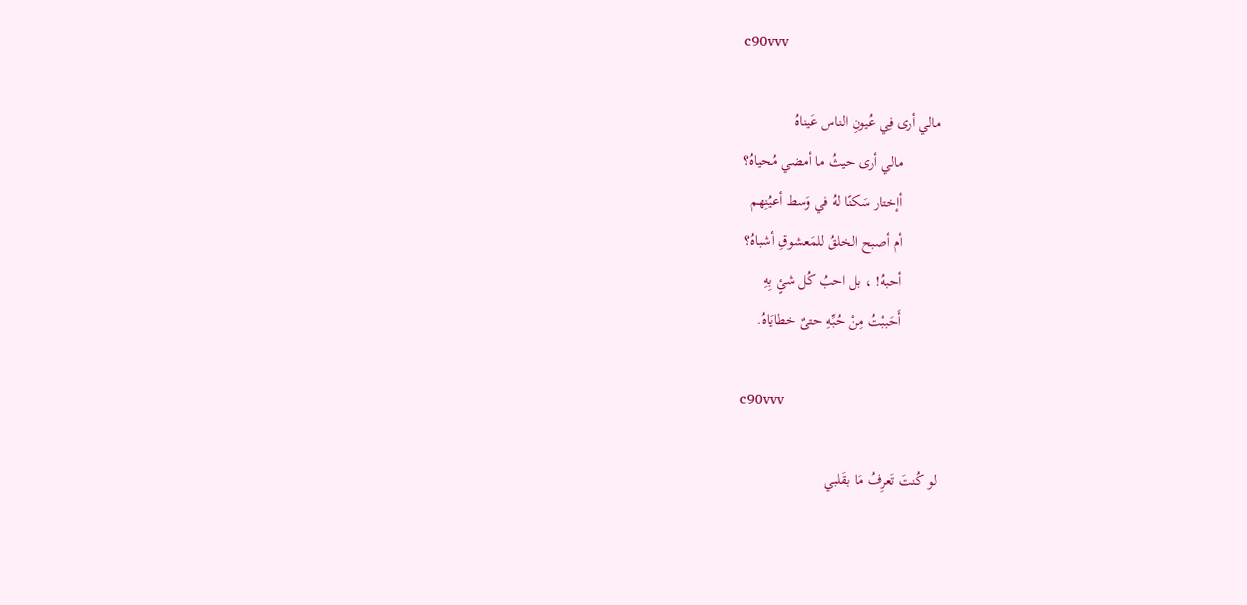c90vvv

مالي أرى فِي عُيونِ الناس عَيناهُ
          مالي أرى حيثُ ما أمضي مُحياهُ؟
          أإختار سَكنًا لهُ في وَسط أعيُنِهم
          أم أصبح الخلقُ للمَعشوقِ أشباهُ؟
          أحبهُ! ، بل احبُ كُل شئٍ بِهِ
          أَحَببْتُ مِنْ حُبِّهِ حتىٌ خطايَاهُ.

c90vvv

لو كُنتَ تَعرِفُ مَا بقَلبي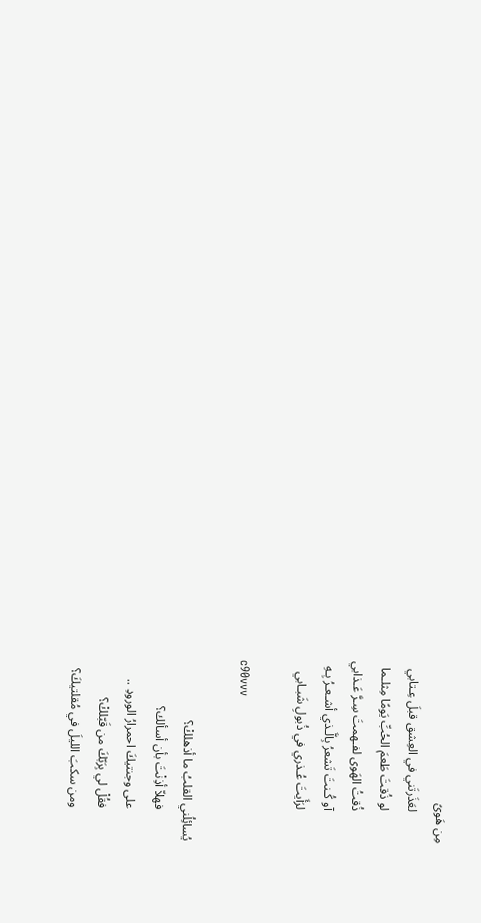مِن هَوىً
          لعَذَرتَني في العِشق قبلَ عِـتابي
          لو ذُقتَ طَعمَ الحُبِّ يَومًا مِثلـما
          ذُقتُ الهَوى لفـهمتَ سِـرَّ عَـذابي
          آو كُـنتَ تَشعرُ بِالَّـذي أشـعـرُ بِـهِ
          لرَأَيتَ عُـذري في ذُبولِ شَبـابي

c90vvv

يُسائِلُني القلبُ ما أذهلكْ؟
          فهلاّ أذِنْتَ بأن أسألك؟
          على وجنتيكَ احمرارُ الورودِ ..
          فقُلْ لي بِرَبّكَ من قَبّلكْ؟
          ومن سكبَ الليلَ في مُقلتيكَ؟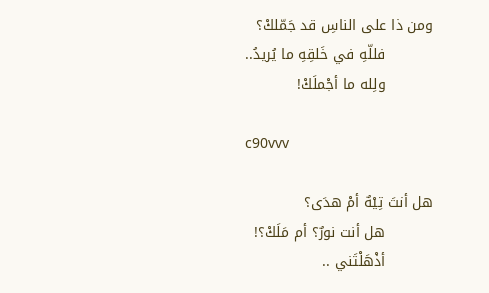ومن ذا على الناسِ قد جَمّلكْ؟
          فللّهِ في خَلقِهِ ما يُريدُ..
          ولِله ما أجْملَكْ!

c90vvv

هل أنتَ تِيْهٌ أمْ هدَى؟
          هل أنت نورٌ؟ أم مَلَكْ؟!
          أذْهَلْتَني ..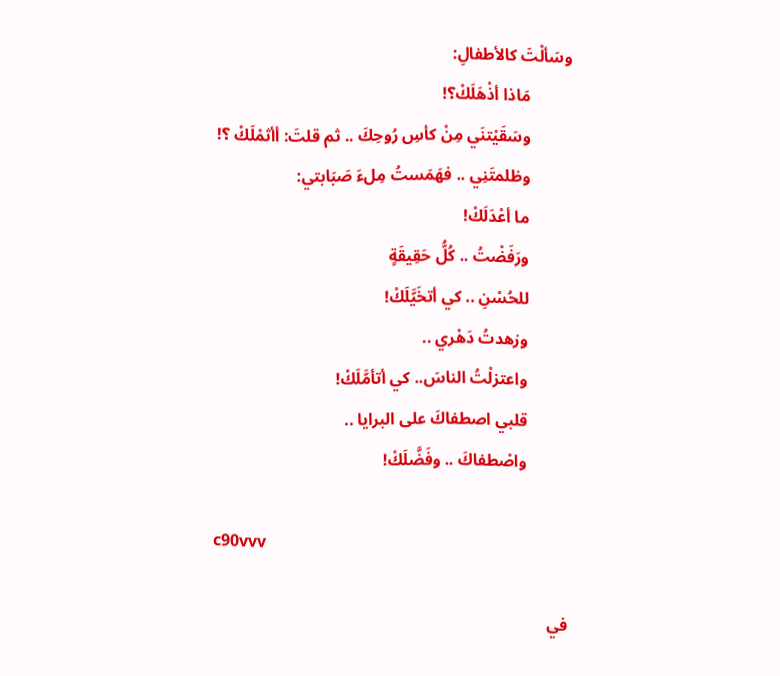وسَألْتَ كالأطفالِ:
          مَاذا أذْهَلَكْ؟!
          وسَقَيْتنَي مِنْ كأسِ رُوحِكَ .. ثم قلتَ: أأثمْلَكْ ؟!
          وظلمتَنِي .. فهَمَستُ مِلءَ صَبَابتي:
          ما أعْدَلَكْ!
          ورَفَضْتُ .. كُلُّ حَقِيقَةٍ
          للحُسْنِ .. كي أتخَيَّلَكْ!
          وزهدتُ دَهْري ..
          واعتزلْتُ الناسَ.. كي أتأمَّلَكْ!
          قلبي اصطفاكَ على البرايا ..
          واصْطفاكَ .. وفَضَّلَكْ!

c90vvv

في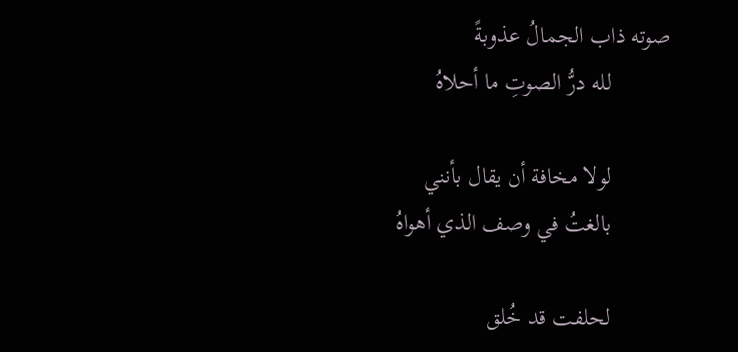صوته ذاب الجمالُ عذوبةً
          لله درُّ الصوتِ ما أحلاهُ

          لولا مخافة أن يقال بأنني
          بالغتُ في وصف الذي أهواهُ

          لحلفت قد خُلق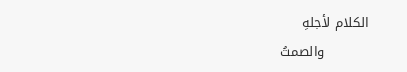الكلام لأجلهِ
          والصمتُ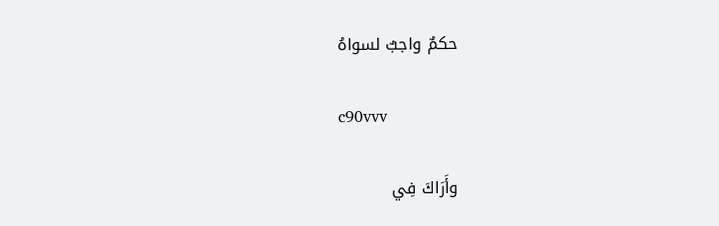حكمٌ واجبٌ لسواهُ

c90vvv

وأَرَاكَ فِي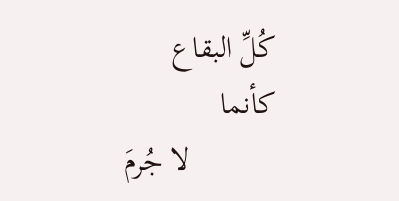كُلِّ البقاع كأنما
           لا جُرمَ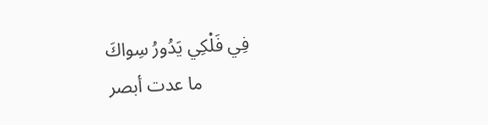فِي فَلْكِي يَدُورُ سِواكَ
          ما عدت أبصر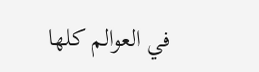في العوالم كلها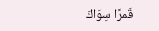قَمرًا سِوَاكَ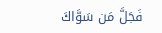فَجَلَّ مَن سَوَّاكَ